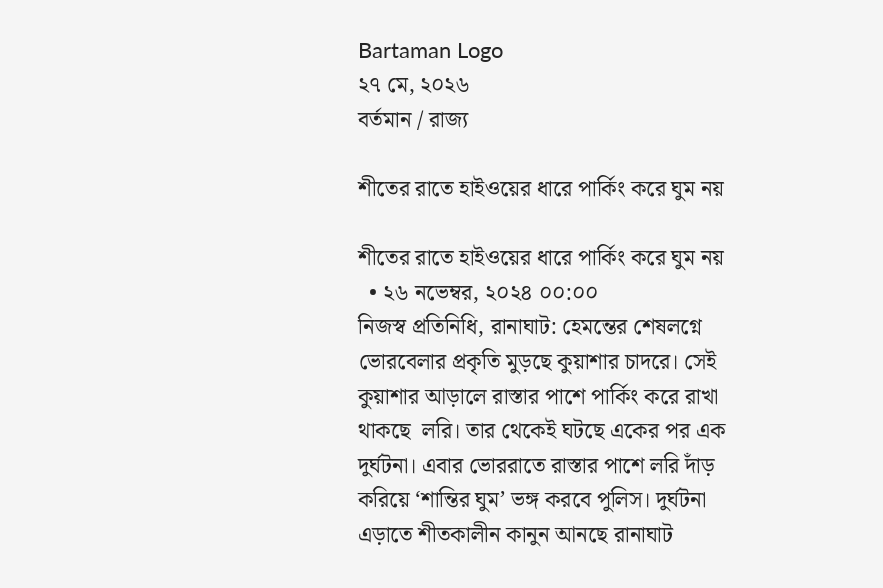Bartaman Logo
২৭ মে, ২০২৬
বর্তমান / রাজ্য

শীতের রাতে হাইওয়ের ধারে পার্কিং করে ঘুম নয়

শীতের রাতে হাইওয়ের ধারে পার্কিং করে ঘুম নয়
  • ২৬ নভেম্বর, ২০২৪ ০০:০০
নিজস্ব প্রতিনিধি, রানাঘাট: হেমন্তের শেষলগ্নে ভোরবেলার প্রকৃতি মুড়ছে কুয়াশার চাদরে। সেই কুয়াশার আড়ালে রাস্তার পাশে পার্কিং করে রাখা থাকছে  লরি। তার থেকেই ঘটছে একের পর এক দুর্ঘটনা। এবার ভোররাতে রাস্তার পাশে লরি দাঁড় করিয়ে ‘শান্তির ঘুম’ ভঙ্গ করবে পুলিস। দুর্ঘটনা এড়াতে শীতকালীন কানুন আনছে রানাঘাট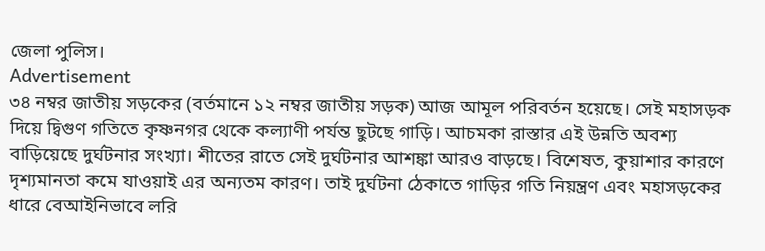জেলা পুলিস।
Advertisement
৩৪ নম্বর জাতীয় সড়কের (বর্তমানে ১২ নম্বর জাতীয় সড়ক) আজ আমূল পরিবর্তন হয়েছে। সেই মহাসড়ক দিয়ে দ্বিগুণ গতিতে কৃষ্ণনগর থেকে কল্যাণী পর্যন্ত ছুটছে গাড়ি। আচমকা রাস্তার এই উন্নতি অবশ্য বাড়িয়েছে দুর্ঘটনার সংখ্যা। শীতের রাতে সেই দুর্ঘটনার আশঙ্কা আরও বাড়ছে। বিশেষত, কুয়াশার কারণে দৃশ্যমানতা কমে যাওয়াই এর অন্যতম কারণ। তাই দুর্ঘটনা ঠেকাতে গাড়ির গতি নিয়ন্ত্রণ এবং মহাসড়কের ধারে বেআইনিভাবে লরি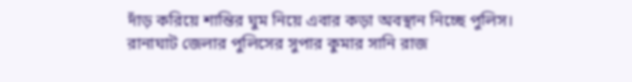দাঁড় করিয়ে শান্তির ঘুম নিয়ে এবার কড়া অবস্থান নিচ্ছে পুলিস। রানাঘাট জেলার পুলিসের সুপার কুমার সানি রাজ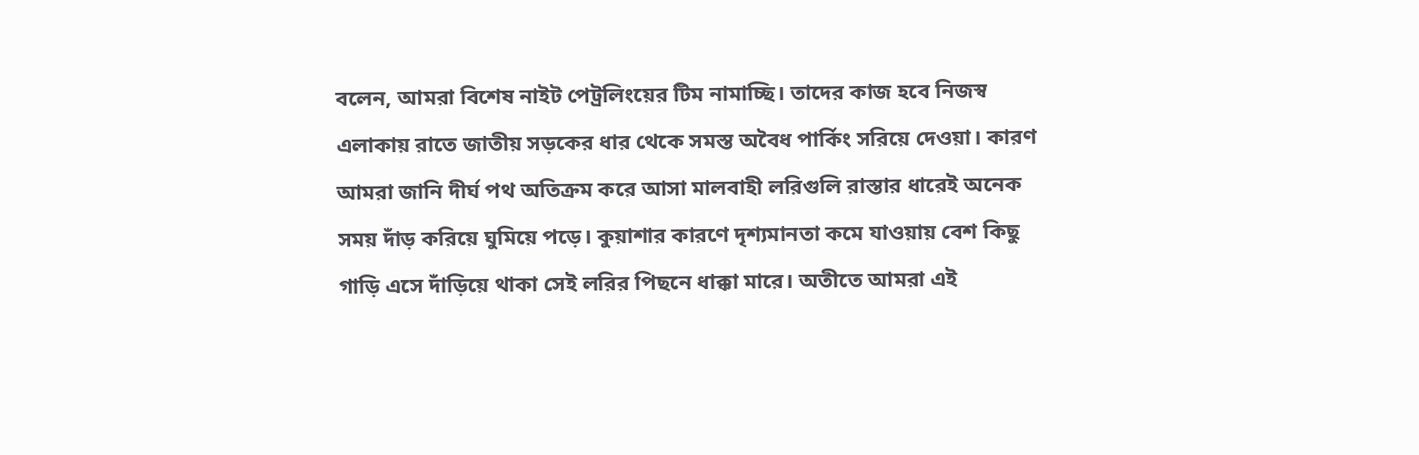বলেন, আমরা বিশেষ নাইট পেট্রলিংয়ের টিম নামাচ্ছি। তাদের কাজ হবে নিজস্ব এলাকায় রাতে জাতীয় সড়কের ধার থেকে সমস্ত অবৈধ পার্কিং সরিয়ে দেওয়া। কারণ আমরা জানি দীর্ঘ পথ অতিক্রম করে আসা মালবাহী লরিগুলি রাস্তার ধারেই অনেক সময় দাঁড় করিয়ে ঘুমিয়ে পড়ে। কুয়াশার কারণে দৃশ্যমানতা কমে যাওয়ায় বেশ কিছু গাড়ি এসে দাঁড়িয়ে থাকা সেই লরির পিছনে ধাক্কা মারে। অতীতে আমরা এই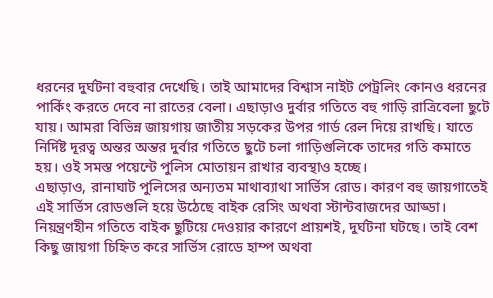ধরনের দুর্ঘটনা বহুবার দেখেছি। তাই আমাদের বিশ্বাস নাইট পেট্রলিং কোনও ধরনের পার্কিং করতে দেবে না রাতের বেলা। এছাড়াও দুর্বার গতিতে বহু গাড়ি রাত্রিবেলা ছুটে যায়। আমরা বিভিন্ন জায়গায় জাতীয় সড়কের উপর গার্ড রেল দিয়ে রাখছি। যাতে নির্দিষ্ট দূরত্ব অন্তর অন্তর দুর্বার গতিতে ছুটে চলা গাড়িগুলিকে তাদের গতি কমাতে হয়। ওই সমস্ত পয়েন্টে পুলিস মোতায়ন রাখার ব্যবস্থাও হচ্ছে।
এছাড়াও, রানাঘাট পুলিসের অন্যতম মাথাব্যাথা সার্ভিস রোড। কারণ বহু জায়গাতেই এই সার্ভিস রোডগুলি হয়ে উঠেছে বাইক রেসিং অথবা স্টান্টবাজদের আড্ডা। নিয়ন্ত্রণহীন গতিতে বাইক ছুটিয়ে দেওয়ার কারণে প্রায়শই, দুর্ঘটনা ঘটছে। তাই বেশ কিছু জায়গা চিহ্নিত করে সার্ভিস রোডে হাম্প অথবা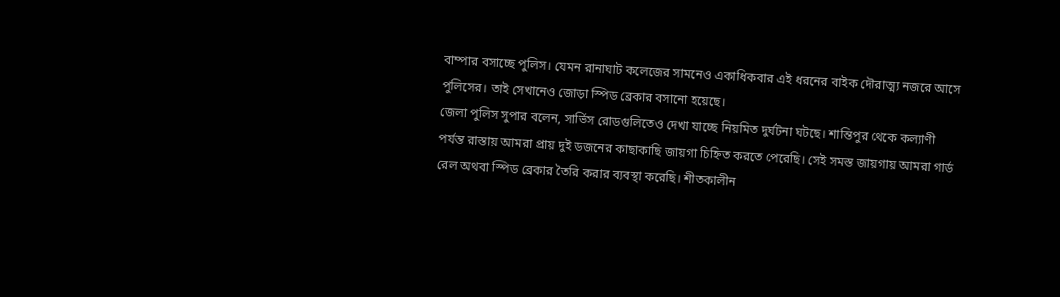বাম্পার বসাচ্ছে পুলিস। যেমন রানাঘাট কলেজের সামনেও একাধিকবার এই ধরনের বাইক দৌরাত্ম্য নজরে আসে পুলিসের। তাই সেখানেও জোড়া স্পিড ব্রেকার বসানো হয়েছে।
জেলা পুলিস সুপার বলেন, সার্ভিস রোডগুলিতেও দেখা যাচ্ছে নিয়মিত দুর্ঘটনা ঘটছে। শান্তিপুর থেকে কল্যাণী পর্যন্ত রাস্তায় আমরা প্রায় দুই ডজনের কাছাকাছি জায়গা চিহ্নিত করতে পেরেছি। সেই সমস্ত জায়গায় আমরা গার্ড রেল অথবা স্পিড ব্রেকার তৈরি করার ব্যবস্থা করেছি। শীতকালীন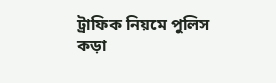ট্রাফিক নিয়মে পুলিস কড়া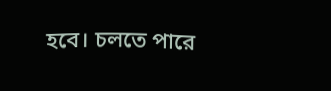হবে। চলতে পারে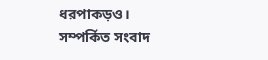ধরপাকড়ও।
সম্পর্কিত সংবাদ